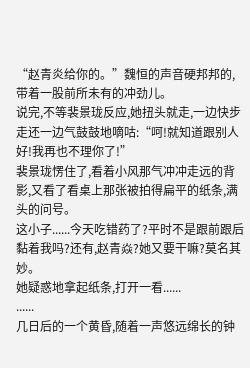“赵青炎给你的。”魏恒的声音硬邦邦的,带着一股前所未有的冲劲儿。
说完,不等裴景珑反应,她扭头就走,一边快步走还一边气鼓鼓地嘀咕:“呵!就知道跟别人好!我再也不理你了!”
裴景珑愣住了,看着小风那气冲冲走远的背影,又看了看桌上那张被拍得扁平的纸条,满头的问号。
这小子......今天吃错药了?平时不是跟前跟后黏着我吗?还有,赵青焱?她又要干嘛?莫名其妙。
她疑惑地拿起纸条,打开一看......
......
几日后的一个黄昏,随着一声悠远绵长的钟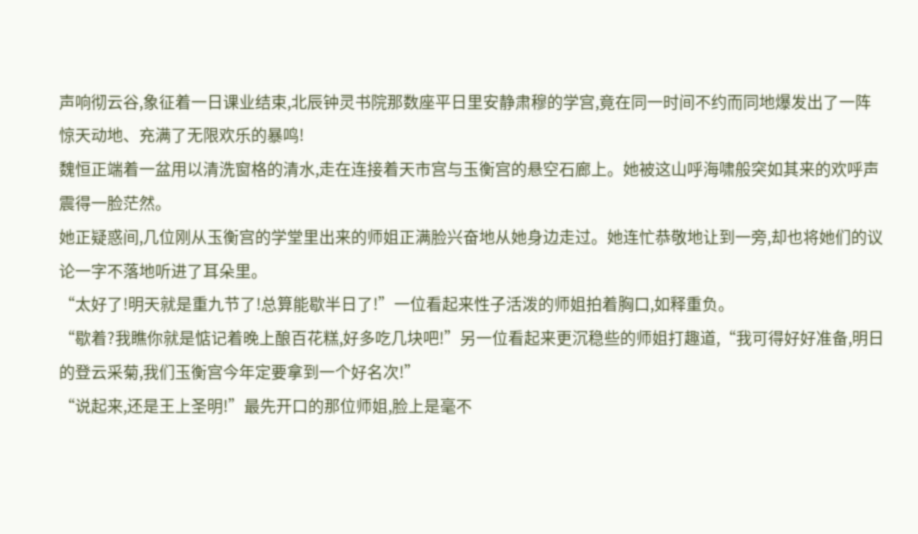声响彻云谷,象征着一日课业结束,北辰钟灵书院那数座平日里安静肃穆的学宫,竟在同一时间不约而同地爆发出了一阵惊天动地、充满了无限欢乐的暴鸣!
魏恒正端着一盆用以清洗窗格的清水,走在连接着天市宫与玉衡宫的悬空石廊上。她被这山呼海啸般突如其来的欢呼声震得一脸茫然。
她正疑惑间,几位刚从玉衡宫的学堂里出来的师姐正满脸兴奋地从她身边走过。她连忙恭敬地让到一旁,却也将她们的议论一字不落地听进了耳朵里。
“太好了!明天就是重九节了!总算能歇半日了!”一位看起来性子活泼的师姐拍着胸口,如释重负。
“歇着?我瞧你就是惦记着晚上酿百花糕,好多吃几块吧!”另一位看起来更沉稳些的师姐打趣道,“我可得好好准备,明日的登云采菊,我们玉衡宫今年定要拿到一个好名次!”
“说起来,还是王上圣明!”最先开口的那位师姐,脸上是毫不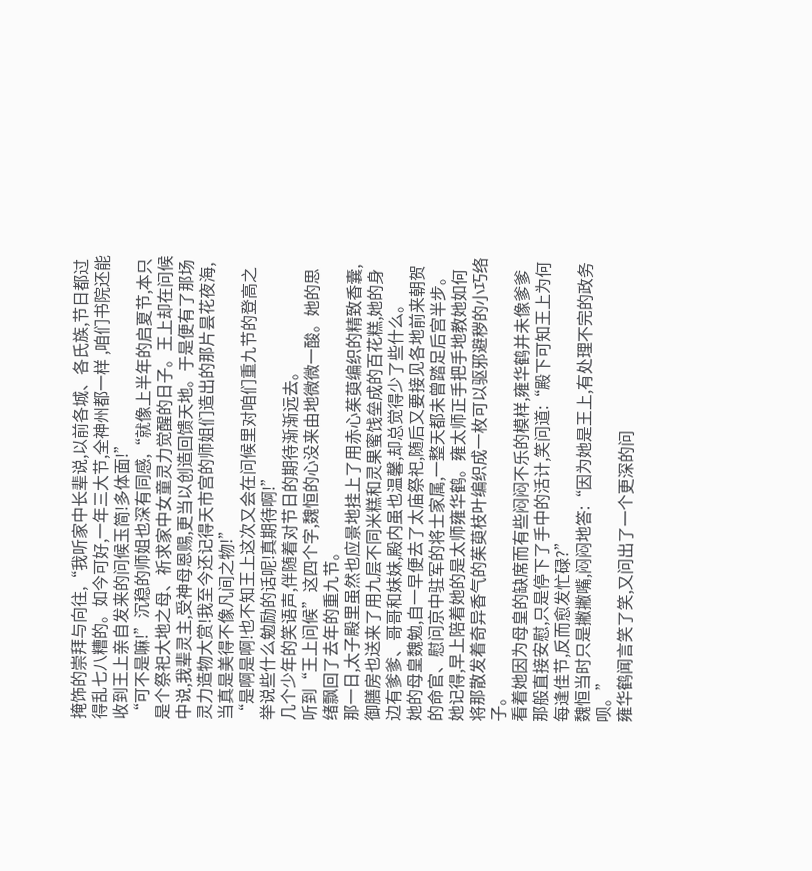掩饰的崇拜与向往,“我听家中长辈说,以前各城、各氏族,节日都过得乱七八糟的。如今可好,一年三大节,全神州都一样 ,咱们书院还能收到王上亲自发来的问候玉简!多体面!”
“可不是嘛!”沉稳的师姐也深有同感,“就像上半年的启夏节,本只是个祭祀大地之母、祈求家中女童灵力觉醒的日子。王上却在问候中说,我辈灵主,受神母恩赐,更当以创造回馈天地。于是便有了那场灵力造物大赏!我至今还记得天市宫的师姐们造出的那片昙花夜海,当真是美得不像凡间之物!”
“是啊是啊!也不知王上这次又会在问候里对咱们重九节的登高之举说些什么勉励的话呢!真期待啊!”
几个少年的笑语声,伴随着对节日的期待渐渐远去。
听到“王上问候”这四个字,魏恒的心没来由地微微一酸。她的思绪飘回了去年的重九节。
那一日,太子殿里虽然也应景地挂上了用赤心茱萸编织的精致香囊,御膳房也送来了用九层不同米糕和灵果蜜饯垒成的百花糕,她的身边有爹爹、哥哥和妹妹,殿内虽也温馨,却总觉得少了些什么。
她的母皇魏勉,自一早便去了太庙祭祀,随后又要接见各地前来朝贺的命官、慰问京中驻军的将士家属,一整天都未曾踏足后宫半步。
她记得,早上陪着她的是太师雍华鹤。雍太师正手把手地教她如何将那散发着奇异香气的茱萸枝叶编织成一枚可以驱邪避秽的小巧络子。
看着她因为母皇的缺席而有些闷闷不乐的模样,雍华鹤并未像爹爹那般直接安慰,只是停下了手中的活计,笑问道:“殿下可知王上为何每逢佳节,反而愈发忙碌?”
魏恒当时只是撇撇嘴,闷闷地答:“因为她是王上,有处理不完的政务呗。”
雍华鹤闻言笑了笑,又问出了一个更深的问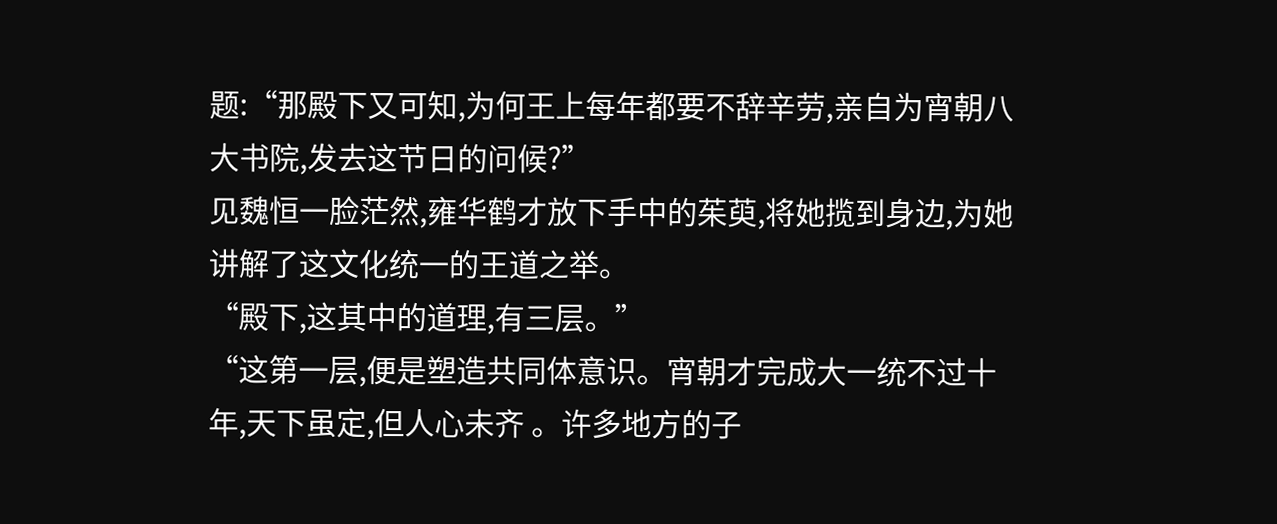题:“那殿下又可知,为何王上每年都要不辞辛劳,亲自为宵朝八大书院,发去这节日的问候?”
见魏恒一脸茫然,雍华鹤才放下手中的茱萸,将她揽到身边,为她讲解了这文化统一的王道之举。
“殿下,这其中的道理,有三层。”
“这第一层,便是塑造共同体意识。宵朝才完成大一统不过十年,天下虽定,但人心未齐 。许多地方的子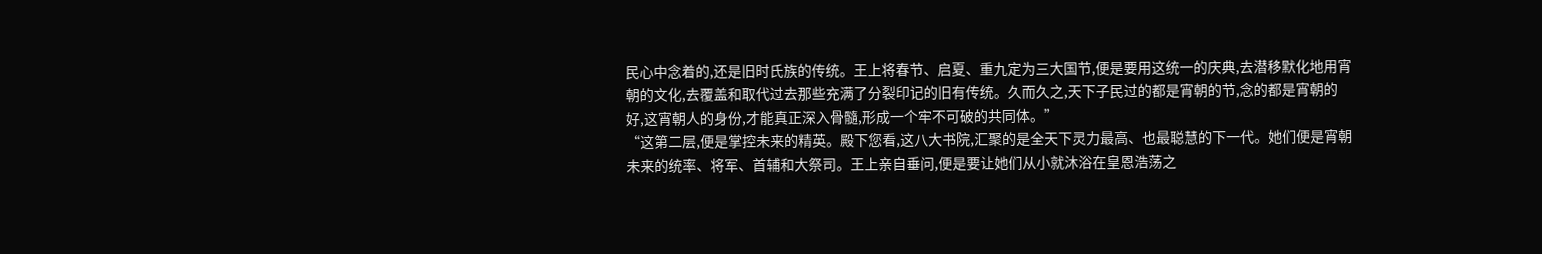民心中念着的,还是旧时氏族的传统。王上将春节、启夏、重九定为三大国节,便是要用这统一的庆典,去潜移默化地用宵朝的文化,去覆盖和取代过去那些充满了分裂印记的旧有传统。久而久之,天下子民过的都是宵朝的节,念的都是宵朝的好,这宵朝人的身份,才能真正深入骨髓,形成一个牢不可破的共同体。”
“这第二层,便是掌控未来的精英。殿下您看,这八大书院,汇聚的是全天下灵力最高、也最聪慧的下一代。她们便是宵朝未来的统率、将军、首辅和大祭司。王上亲自垂问,便是要让她们从小就沐浴在皇恩浩荡之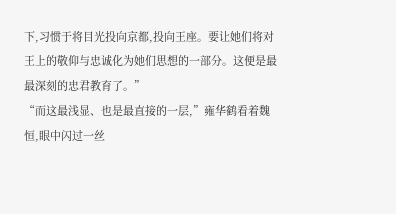下,习惯于将目光投向京都,投向王座。要让她们将对王上的敬仰与忠诚化为她们思想的一部分。这便是最最深刻的忠君教育了。”
“而这最浅显、也是最直接的一层,”雍华鹤看着魏恒,眼中闪过一丝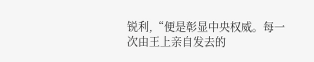锐利,“便是彰显中央权威。每一次由王上亲自发去的